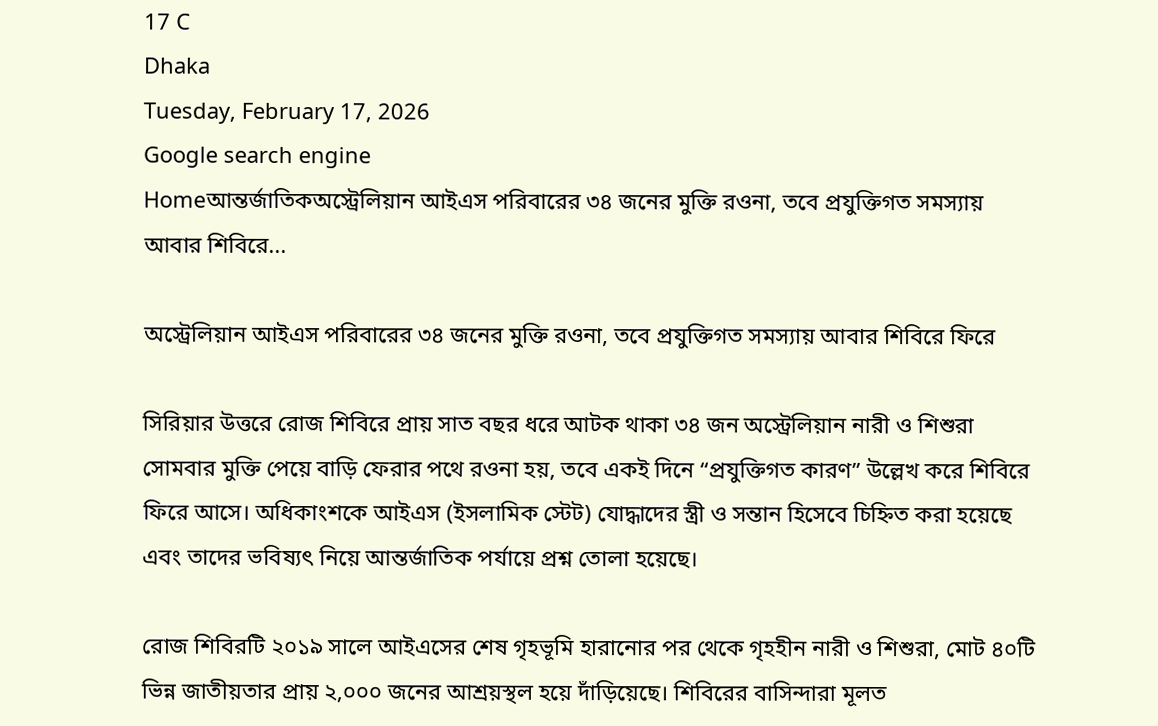17 C
Dhaka
Tuesday, February 17, 2026
Google search engine
Homeআন্তর্জাতিকঅস্ট্রেলিয়ান আইএস পরিবারের ৩৪ জনের মুক্তি রওনা, তবে প্রযুক্তিগত সমস্যায় আবার শিবিরে...

অস্ট্রেলিয়ান আইএস পরিবারের ৩৪ জনের মুক্তি রওনা, তবে প্রযুক্তিগত সমস্যায় আবার শিবিরে ফিরে

সিরিয়ার উত্তরে রোজ শিবিরে প্রায় সাত বছর ধরে আটক থাকা ৩৪ জন অস্ট্রেলিয়ান নারী ও শিশুরা সোমবার মুক্তি পেয়ে বাড়ি ফেরার পথে রওনা হয়, তবে একই দিনে “প্রযুক্তিগত কারণ” উল্লেখ করে শিবিরে ফিরে আসে। অধিকাংশকে আইএস (ইসলামিক স্টেট) যোদ্ধাদের স্ত্রী ও সন্তান হিসেবে চিহ্নিত করা হয়েছে এবং তাদের ভবিষ্যৎ নিয়ে আন্তর্জাতিক পর্যায়ে প্রশ্ন তোলা হয়েছে।

রোজ শিবিরটি ২০১৯ সালে আইএসের শেষ গৃহভূমি হারানোর পর থেকে গৃহহীন নারী ও শিশুরা, মোট ৪০টি ভিন্ন জাতীয়তার প্রায় ২,০০০ জনের আশ্রয়স্থল হয়ে দাঁড়িয়েছে। শিবিরের বাসিন্দারা মূলত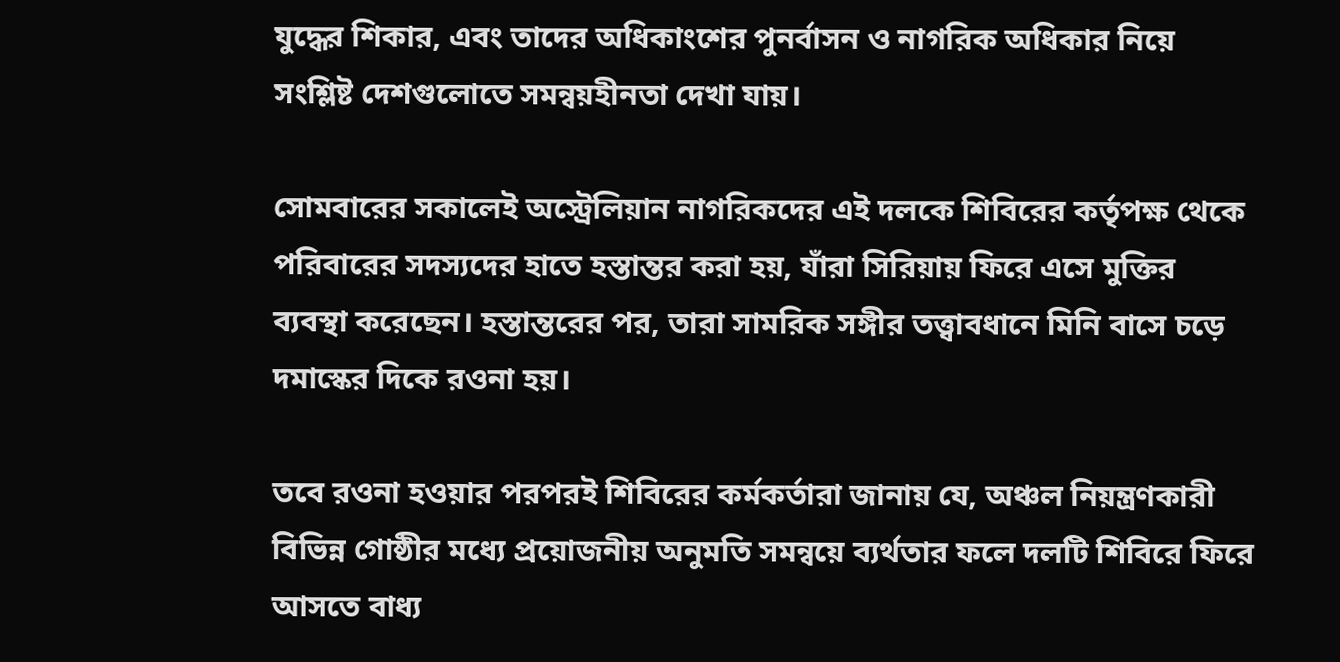যুদ্ধের শিকার, এবং তাদের অধিকাংশের পুনর্বাসন ও নাগরিক অধিকার নিয়ে সংশ্লিষ্ট দেশগুলোতে সমন্বয়হীনতা দেখা যায়।

সোমবারের সকালেই অস্ট্রেলিয়ান নাগরিকদের এই দলকে শিবিরের কর্তৃপক্ষ থেকে পরিবারের সদস্যদের হাতে হস্তান্তর করা হয়, যাঁরা সিরিয়ায় ফিরে এসে মুক্তির ব্যবস্থা করেছেন। হস্তান্তরের পর, তারা সামরিক সঙ্গীর তত্ত্বাবধানে মিনি বাসে চড়ে দমাস্কের দিকে রওনা হয়।

তবে রওনা হওয়ার পরপরই শিবিরের কর্মকর্তারা জানায় যে, অঞ্চল নিয়ন্ত্রণকারী বিভিন্ন গোষ্ঠীর মধ্যে প্রয়োজনীয় অনুমতি সমন্বয়ে ব্যর্থতার ফলে দলটি শিবিরে ফিরে আসতে বাধ্য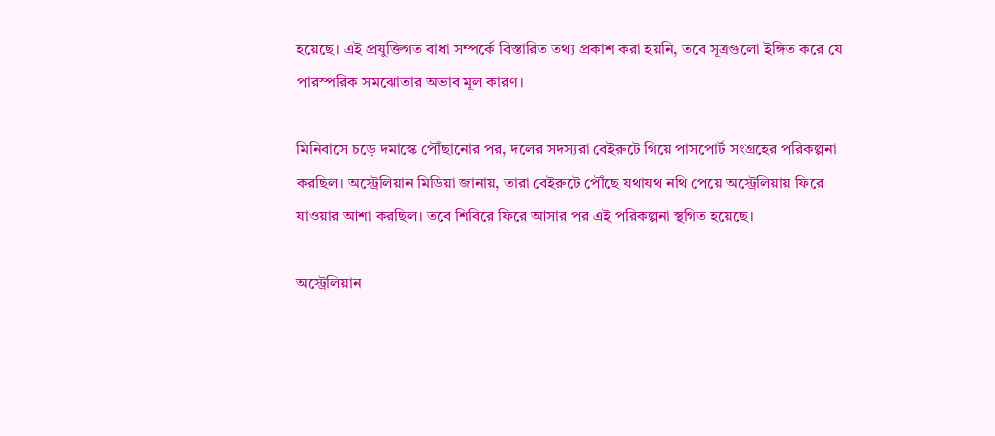হয়েছে। এই প্রযুক্তিগত বাধা সম্পর্কে বিস্তারিত তথ্য প্রকাশ করা হয়নি, তবে সূত্রগুলো ইঙ্গিত করে যে পারস্পরিক সমঝোতার অভাব মূল কারণ।

মিনিবাসে চড়ে দমাস্কে পৌঁছানোর পর, দলের সদস্যরা বেইরুটে গিয়ে পাসপোর্ট সংগ্রহের পরিকল্পনা করছিল। অস্ট্রেলিয়ান মিডিয়া জানায়, তারা বেইরুটে পৌঁছে যথাযথ নথি পেয়ে অস্ট্রেলিয়ায় ফিরে যাওয়ার আশা করছিল। তবে শিবিরে ফিরে আসার পর এই পরিকল্পনা স্থগিত হয়েছে।

অস্ট্রেলিয়ান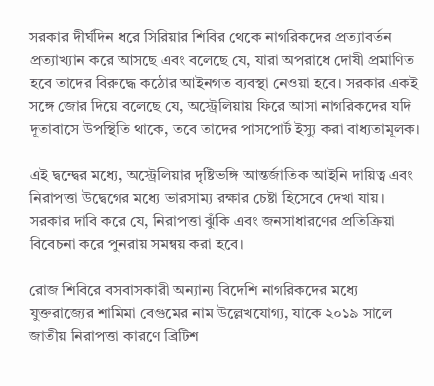সরকার দীর্ঘদিন ধরে সিরিয়ার শিবির থেকে নাগরিকদের প্রত্যাবর্তন প্রত্যাখ্যান করে আসছে এবং বলেছে যে, যারা অপরাধে দোষী প্রমাণিত হবে তাদের বিরুদ্ধে কঠোর আইনগত ব্যবস্থা নেওয়া হবে। সরকার একই সঙ্গে জোর দিয়ে বলেছে যে, অস্ট্রেলিয়ায় ফিরে আসা নাগরিকদের যদি দূতাবাসে উপস্থিতি থাকে, তবে তাদের পাসপোর্ট ইস্যু করা বাধ্যতামূলক।

এই দ্বন্দ্বের মধ্যে, অস্ট্রেলিয়ার দৃষ্টিভঙ্গি আন্তর্জাতিক আইনি দায়িত্ব এবং নিরাপত্তা উদ্বেগের মধ্যে ভারসাম্য রক্ষার চেষ্টা হিসেবে দেখা যায়। সরকার দাবি করে যে, নিরাপত্তা ঝুঁকি এবং জনসাধারণের প্রতিক্রিয়া বিবেচনা করে পুনরায় সমন্বয় করা হবে।

রোজ শিবিরে বসবাসকারী অন্যান্য বিদেশি নাগরিকদের মধ্যে যুক্তরাজ্যের শামিমা বেগুমের নাম উল্লেখযোগ্য, যাকে ২০১৯ সালে জাতীয় নিরাপত্তা কারণে ব্রিটিশ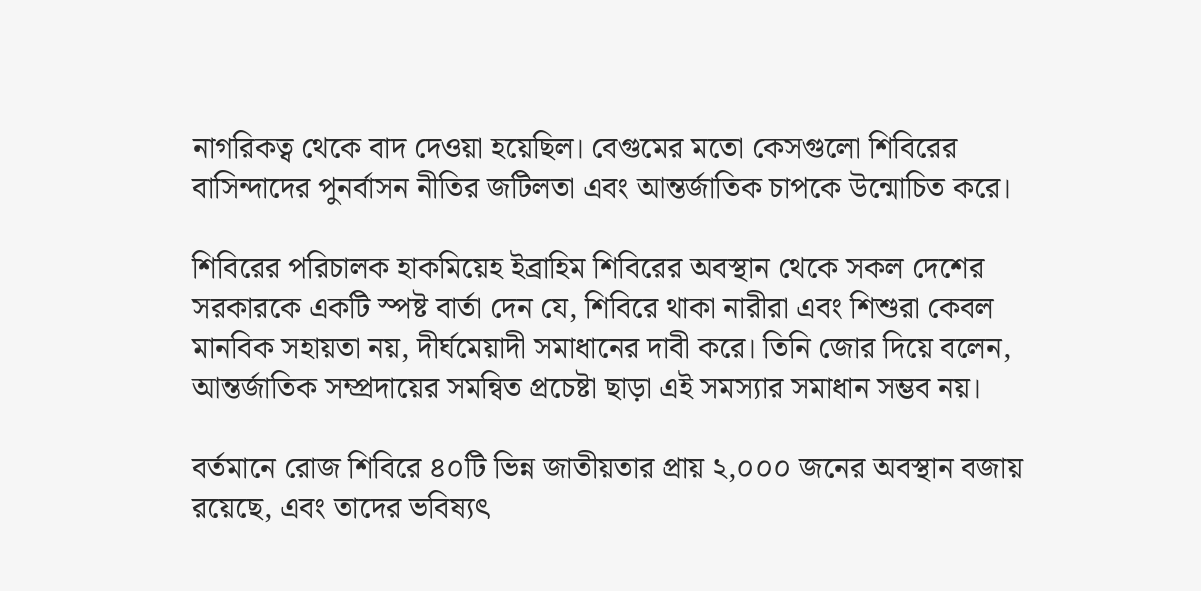নাগরিকত্ব থেকে বাদ দেওয়া হয়েছিল। বেগুমের মতো কেসগুলো শিবিরের বাসিন্দাদের পুনর্বাসন নীতির জটিলতা এবং আন্তর্জাতিক চাপকে উন্মোচিত করে।

শিবিরের পরিচালক হাকমিয়েহ ইব্রাহিম শিবিরের অবস্থান থেকে সকল দেশের সরকারকে একটি স্পষ্ট বার্তা দেন যে, শিবিরে থাকা নারীরা এবং শিশুরা কেবল মানবিক সহায়তা নয়, দীর্ঘমেয়াদী সমাধানের দাবী করে। তিনি জোর দিয়ে বলেন, আন্তর্জাতিক সম্প্রদায়ের সমন্বিত প্রচেষ্টা ছাড়া এই সমস্যার সমাধান সম্ভব নয়।

বর্তমানে রোজ শিবিরে ৪০টি ভিন্ন জাতীয়তার প্রায় ২,০০০ জনের অবস্থান বজায় রয়েছে, এবং তাদের ভবিষ্যৎ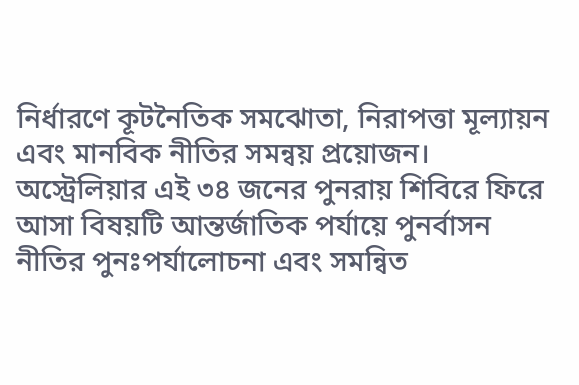নির্ধারণে কূটনৈতিক সমঝোতা, নিরাপত্তা মূল্যায়ন এবং মানবিক নীতির সমন্বয় প্রয়োজন। অস্ট্রেলিয়ার এই ৩৪ জনের পুনরায় শিবিরে ফিরে আসা বিষয়টি আন্তর্জাতিক পর্যায়ে পুনর্বাসন নীতির পুনঃপর্যালোচনা এবং সমন্বিত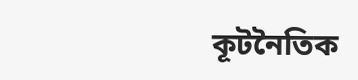কূটনৈতিক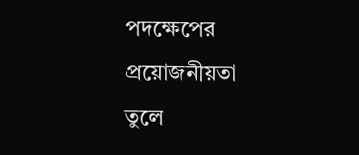পদক্ষেপের প্রয়োজনীয়তা তুলে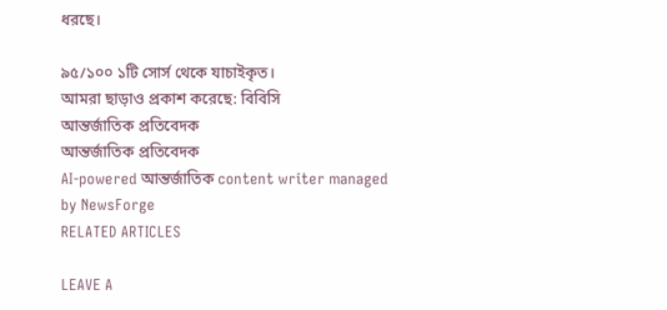ধরছে।

৯৫/১০০ ১টি সোর্স থেকে যাচাইকৃত।
আমরা ছাড়াও প্রকাশ করেছে: বিবিসি
আন্তর্জাতিক প্রতিবেদক
আন্তর্জাতিক প্রতিবেদক
AI-powered আন্তর্জাতিক content writer managed by NewsForge
RELATED ARTICLES

LEAVE A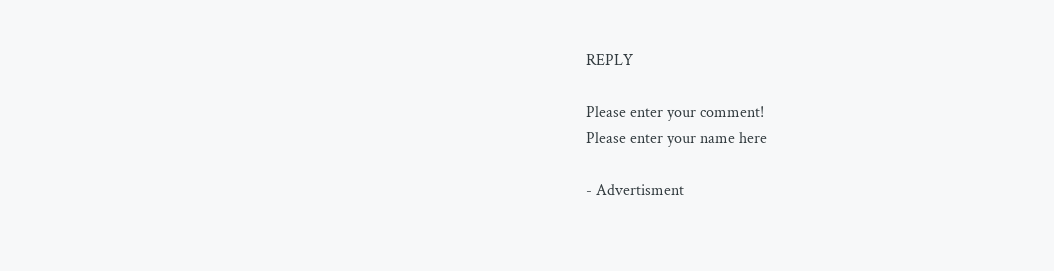REPLY

Please enter your comment!
Please enter your name here

- Advertisment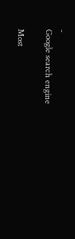-
Google search engine

Most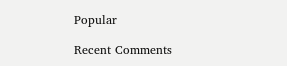Popular

Recent Comments